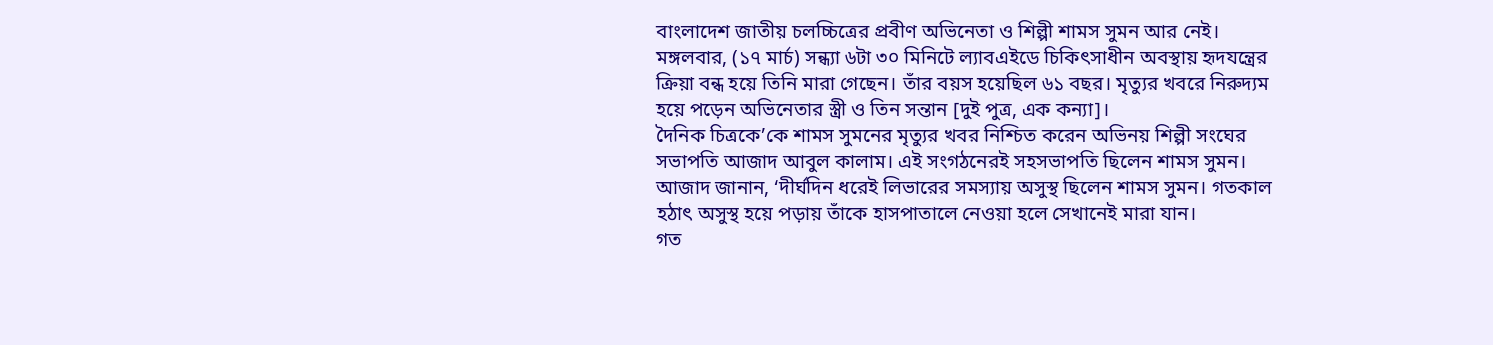বাংলাদেশ জাতীয় চলচ্চিত্রের প্রবীণ অভিনেতা ও শিল্পী শামস সুমন আর নেই। মঙ্গলবার, (১৭ মার্চ) সন্ধ্যা ৬টা ৩০ মিনিটে ল্যাবএইডে চিকিৎসাধীন অবস্থায় হৃদযন্ত্রের ক্রিয়া বন্ধ হয়ে তিনি মারা গেছেন। তাঁর বয়স হয়েছিল ৬১ বছর। মৃত্যুর খবরে নিরুদ্যম হয়ে পড়েন অভিনেতার স্ত্রী ও তিন সন্তান [দুই পুত্র, এক কন্যা]।
দৈনিক চিত্রকে’কে শামস সুমনের মৃত্যুর খবর নিশ্চিত করেন অভিনয় শিল্পী সংঘের সভাপতি আজাদ আবুল কালাম। এই সংগঠনেরই সহসভাপতি ছিলেন শামস সুমন। আজাদ জানান, ‘দীর্ঘদিন ধরেই লিভারের সমস্যায় অসুস্থ ছিলেন শামস সুমন। গতকাল হঠাৎ অসুস্থ হয়ে পড়ায় তাঁকে হাসপাতালে নেওয়া হলে সেখানেই মারা যান।
গত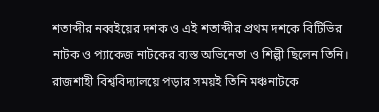শতাব্দীর নব্বইয়ের দশক ও এই শতাব্দীর প্রথম দশকে বিটিভির নাটক ও প্যাকেজ নাটকের ব্যস্ত অভিনেতা ও শিল্পী ছিলেন তিনি। রাজশাহী বিশ্ববিদ্যালয়ে পড়ার সময়ই তিনি মঞ্চনাটকে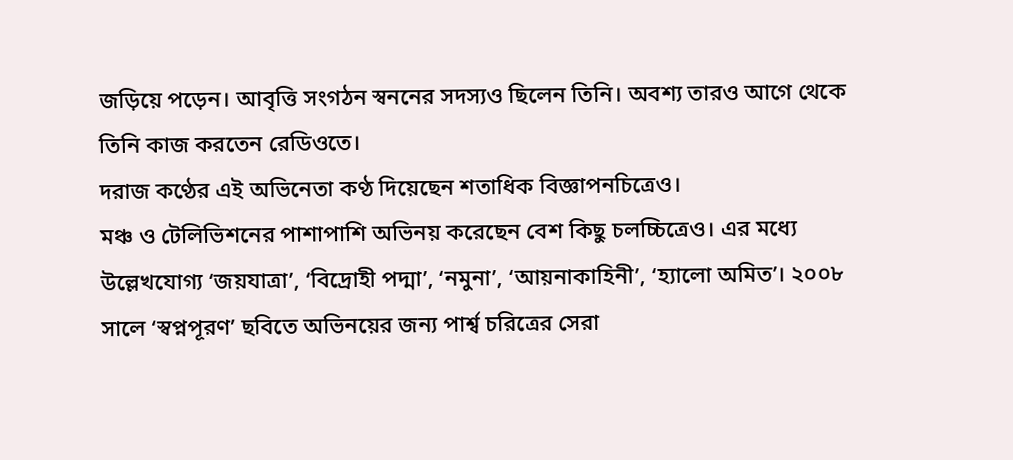জড়িয়ে পড়েন। আবৃত্তি সংগঠন স্বননের সদস্যও ছিলেন তিনি। অবশ্য তারও আগে থেকে তিনি কাজ করতেন রেডিওতে।
দরাজ কণ্ঠের এই অভিনেতা কণ্ঠ দিয়েছেন শতাধিক বিজ্ঞাপনচিত্রেও।
মঞ্চ ও টেলিভিশনের পাশাপাশি অভিনয় করেছেন বেশ কিছু চলচ্চিত্রেও। এর মধ্যে উল্লেখযোগ্য ‘জয়যাত্রা’, ‘বিদ্রোহী পদ্মা’, ‘নমুনা’, ‘আয়নাকাহিনী’, ‘হ্যালো অমিত’। ২০০৮ সালে ‘স্বপ্নপূরণ’ ছবিতে অভিনয়ের জন্য পার্শ্ব চরিত্রের সেরা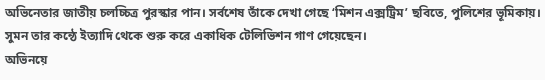অভিনেতার জাতীয় চলচ্চিত্র পুরস্কার পান। সর্বশেষ তাঁকে দেখা গেছে ‘মিশন এক্সট্রিম’ ছবিতে, পুলিশের ভূমিকায়। সুমন তার কন্ঠে ইত্যাদি থেকে শুরু করে একাধিক টেলিভিশন গাণ গেয়েছেন।
অভিনয়ে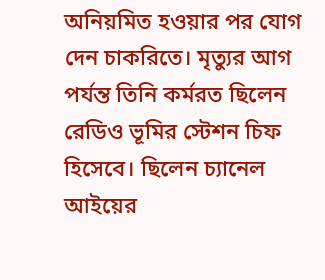অনিয়মিত হওয়ার পর যোগ দেন চাকরিতে। মৃত্যুর আগ পর্যন্ত তিনি কর্মরত ছিলেন রেডিও ভূমির স্টেশন চিফ হিসেবে। ছিলেন চ্যানেল আইয়ের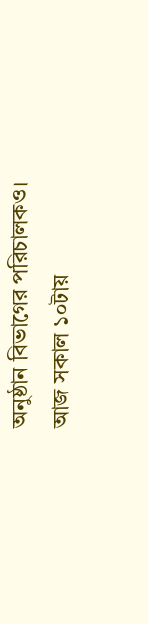অনুষ্ঠান বিভাগের পরিচালকও। আজ সকাল ১০টায়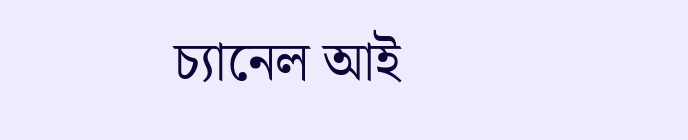চ্যানেল আই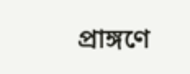প্রাঙ্গণে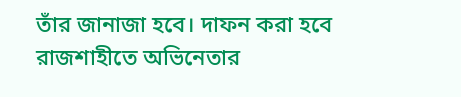তাঁর জানাজা হবে। দাফন করা হবে রাজশাহীতে অভিনেতার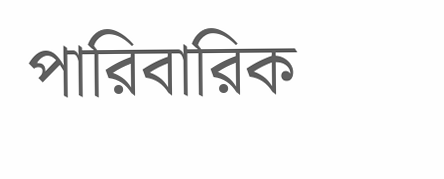পারিবারিক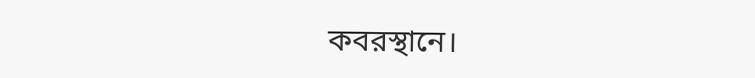কবরস্থানে।